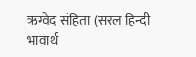ऋग्वेद संहिता (सरल हिन्दी भावार्थ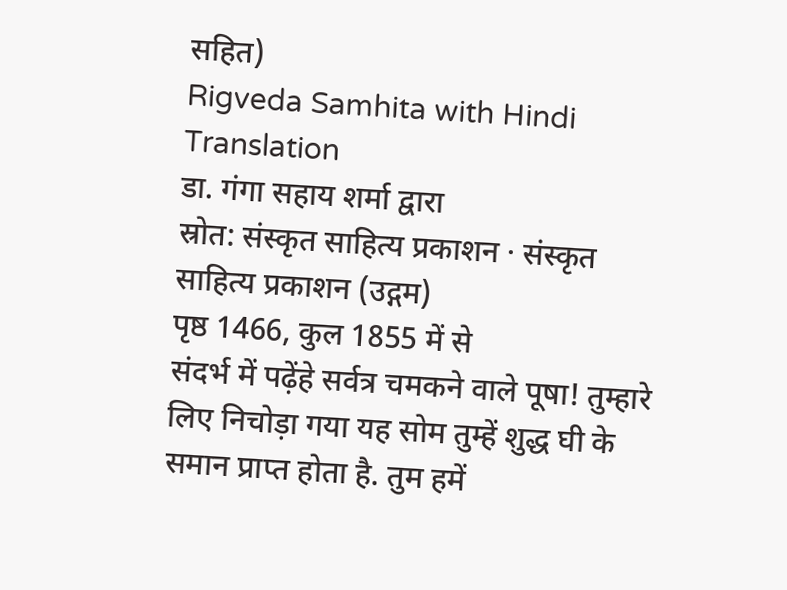सहित)
Rigveda Samhita with Hindi Translation
डा. गंगा सहाय शर्मा द्वारा
स्रोत: संस्कृत साहित्य प्रकाशन · संस्कृत साहित्य प्रकाशन (उद्गम)
पृष्ठ 1466, कुल 1855 में से
संदर्भ में पढ़ेंहे सर्वत्र चमकने वाले पूषा! तुम्हारे लिए निचोड़ा गया यह सोम तुम्हें शुद्ध घी के समान प्राप्त होता है. तुम हमें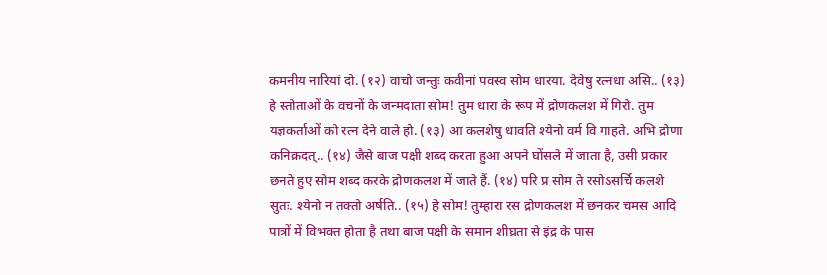कमनीय नारियां दो. (१२) वाचो जन्तुः कवीनां पवस्व सोम धारया. देवेषु रत्नधा असि.. (१३) हे स्तोताओं के वचनों के जन्मदाता सोम! तुम धारा के रूप में द्रोणकलश में गिरो. तुम यज्ञकर्ताओं को रत्न देने वाले हो. (१३) आ कलशेषु धावति श्येनो वर्म वि गाहते. अभि द्रोणा कनिक्रदत्.. (१४) जैसे बाज पक्षी शब्द करता हुआ अपने घोंसले में जाता है, उसी प्रकार छनते हुए सोम शब्द करके द्रोणकलश में जाते हैं. (१४) परि प्र सोम ते रसोऽसर्चि कलशे सुतः. श्येनो न तक्तो अर्षति.. (१५) हे सोम! तुम्हारा रस द्रोणकलश में छनकर चमस आदि पात्रों में विभक्त होता है तथा बाज पक्षी के समान शीघ्रता से इंद्र के पास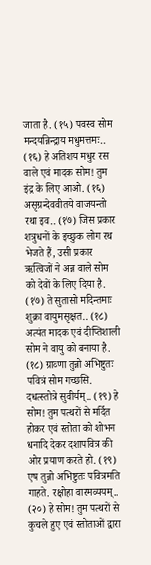जाता है. (१५) पवस्व सोम मन्दयन्निन्द्राय मधुमत्तमः.. (१६) हे अतिशय मधुर रस वाले एवं मादक सोम! तुम इंद्र के लिए आओ. (१६) असृग्रन्देववीतये वाजयन्तो रथा इव.. (१७) जिस प्रकार शत्रुधनों के इच्छुक लोग रथ भेजते हैं, उसी प्रकार ऋत्विजों ने अन्न वाले सोम को देवों के लिए दिया है. (१७) ते सुतासो मदिन्तमाः शुक्रा वायुमसृक्षत.. (१८) अत्यंत मादक एवं दीप्तिशाली सोम ने वायु को बनाया है. (१८) ग्राव्णा तुन्नो अभिष्टुतः पवित्रं सोम गच्छसि. दधत्स्तोत्रे सुवीर्यम्.. (१९) हे सोम! तुम पत्थरों से मर्दित होकर एवं स्तोता को शोभन धनादि देकर दशापवित्र की ओर प्रयाण करते हो. (१९) एष तुन्नो अभिष्टुतः पवित्रमति गाहते. रक्षोहा वारमव्ययम्.. (२०) हे सोम! तुम पत्थरों से कुचले हुए एवं स्तोताओं द्वारा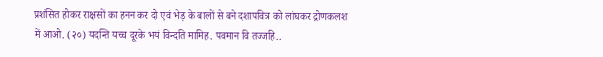प्रशंसित होकर राक्षसों का हनन कर दो एवं भेड़ के बालों से बने दशापवित्र को लांघकर द्रोणकलश में आओ. (२०) यदन्ति यच्च दूरके भयं विन्दति मामिह. पवमान वि तज्जहि..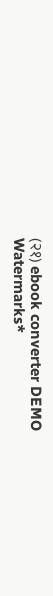(२१) ebook converter DEMO Watermarks*